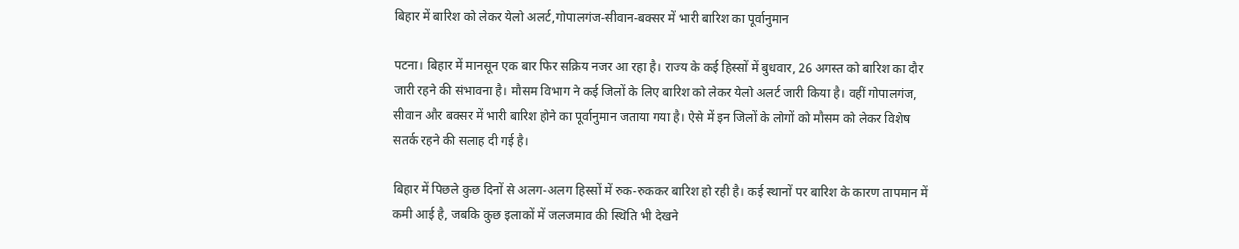बिहार में बारिश को लेकर येलो अलर्ट,गोपालगंज-सीवान-बक्सर में भारी बारिश का पूर्वानुमान

पटना। बिहार में मानसून एक बार फिर सक्रिय नजर आ रहा है। राज्य के कई हिस्सों में बुधवार, 26 अगस्त को बारिश का दौर जारी रहने की संभावना है। मौसम विभाग ने कई जिलों के लिए बारिश को लेकर येलो अलर्ट जारी किया है। वहीं गोपालगंज, सीवान और बक्सर में भारी बारिश होने का पूर्वानुमान जताया गया है। ऐसे में इन जिलों के लोगों को मौसम को लेकर विशेष सतर्क रहने की सलाह दी गई है।

बिहार में पिछले कुछ दिनों से अलग-अलग हिस्सों में रुक-रुककर बारिश हो रही है। कई स्थानों पर बारिश के कारण तापमान में कमी आई है, जबकि कुछ इलाकों में जलजमाव की स्थिति भी देखने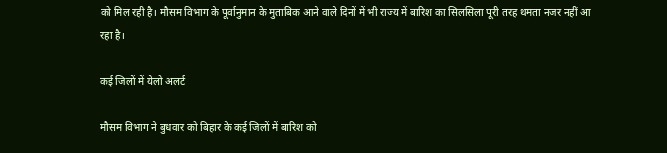को मिल रही है। मौसम विभाग के पूर्वानुमान के मुताबिक आने वाले दिनों में भी राज्य में बारिश का सिलसिला पूरी तरह थमता नजर नहीं आ रहा है।

कई जिलों में येलो अलर्ट

मौसम विभाग ने बुधवार को बिहार के कई जिलों में बारिश को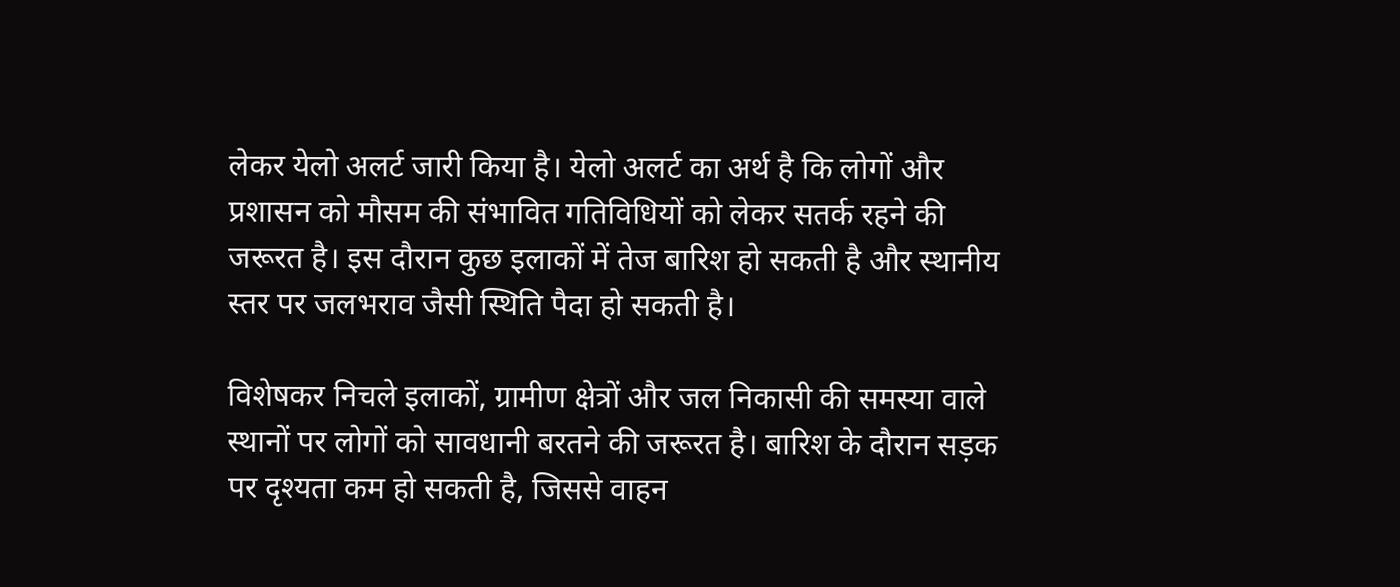लेकर येलो अलर्ट जारी किया है। येलो अलर्ट का अर्थ है कि लोगों और प्रशासन को मौसम की संभावित गतिविधियों को लेकर सतर्क रहने की जरूरत है। इस दौरान कुछ इलाकों में तेज बारिश हो सकती है और स्थानीय स्तर पर जलभराव जैसी स्थिति पैदा हो सकती है।

विशेषकर निचले इलाकों, ग्रामीण क्षेत्रों और जल निकासी की समस्या वाले स्थानों पर लोगों को सावधानी बरतने की जरूरत है। बारिश के दौरान सड़क पर दृश्यता कम हो सकती है, जिससे वाहन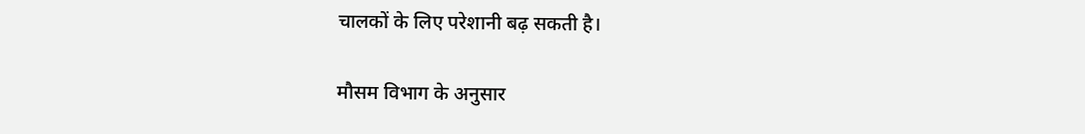चालकों के लिए परेशानी बढ़ सकती है।

मौसम विभाग के अनुसार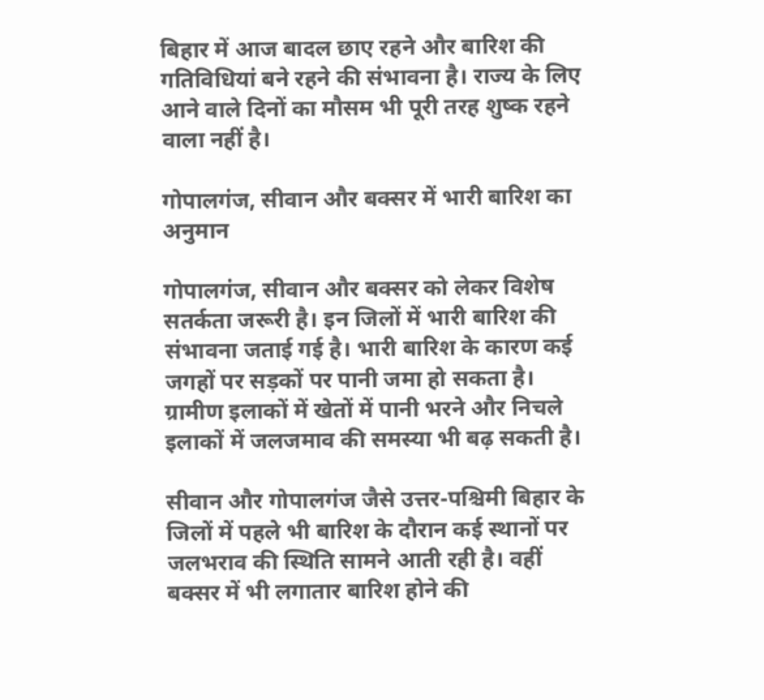बिहार में आज बादल छाए रहने और बारिश की गतिविधियां बने रहने की संभावना है। राज्य के लिए आने वाले दिनों का मौसम भी पूरी तरह शुष्क रहने वाला नहीं है।

गोपालगंज, सीवान और बक्सर में भारी बारिश का अनुमान

गोपालगंज, सीवान और बक्सर को लेकर विशेष सतर्कता जरूरी है। इन जिलों में भारी बारिश की संभावना जताई गई है। भारी बारिश के कारण कई जगहों पर सड़कों पर पानी जमा हो सकता है। ग्रामीण इलाकों में खेतों में पानी भरने और निचले इलाकों में जलजमाव की समस्या भी बढ़ सकती है।

सीवान और गोपालगंज जैसे उत्तर-पश्चिमी बिहार के जिलों में पहले भी बारिश के दौरान कई स्थानों पर जलभराव की स्थिति सामने आती रही है। वहीं बक्सर में भी लगातार बारिश होने की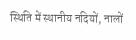स्थिति में स्थानीय नदियों, नालों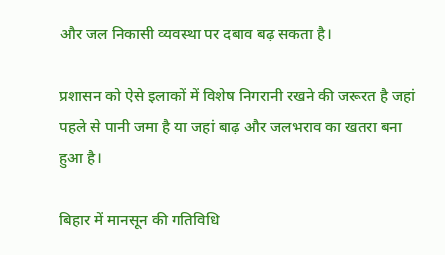और जल निकासी व्यवस्था पर दबाव बढ़ सकता है।

प्रशासन को ऐसे इलाकों में विशेष निगरानी रखने की जरूरत है जहां पहले से पानी जमा है या जहां बाढ़ और जलभराव का खतरा बना हुआ है।

बिहार में मानसून की गतिविधि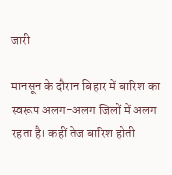जारी

मानसून के दौरान बिहार में बारिश का स्वरूप अलग-अलग जिलों में अलग रहता है। कहीं तेज बारिश होती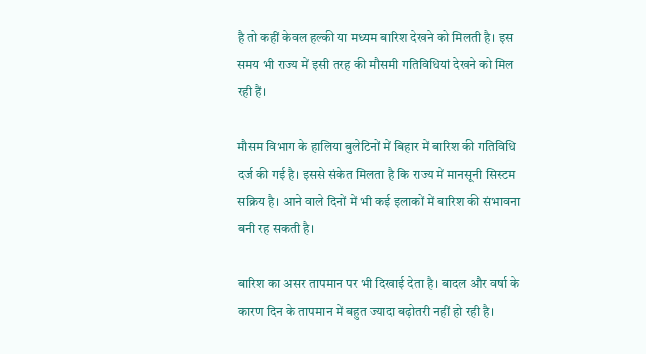है तो कहीं केवल हल्की या मध्यम बारिश देखने को मिलती है। इस समय भी राज्य में इसी तरह की मौसमी गतिविधियां देखने को मिल रही हैं।

मौसम विभाग के हालिया बुलेटिनों में बिहार में बारिश की गतिविधि दर्ज की गई है। इससे संकेत मिलता है कि राज्य में मानसूनी सिस्टम सक्रिय है। आने वाले दिनों में भी कई इलाकों में बारिश की संभावना बनी रह सकती है।

बारिश का असर तापमान पर भी दिखाई देता है। बादल और वर्षा के कारण दिन के तापमान में बहुत ज्यादा बढ़ोतरी नहीं हो रही है।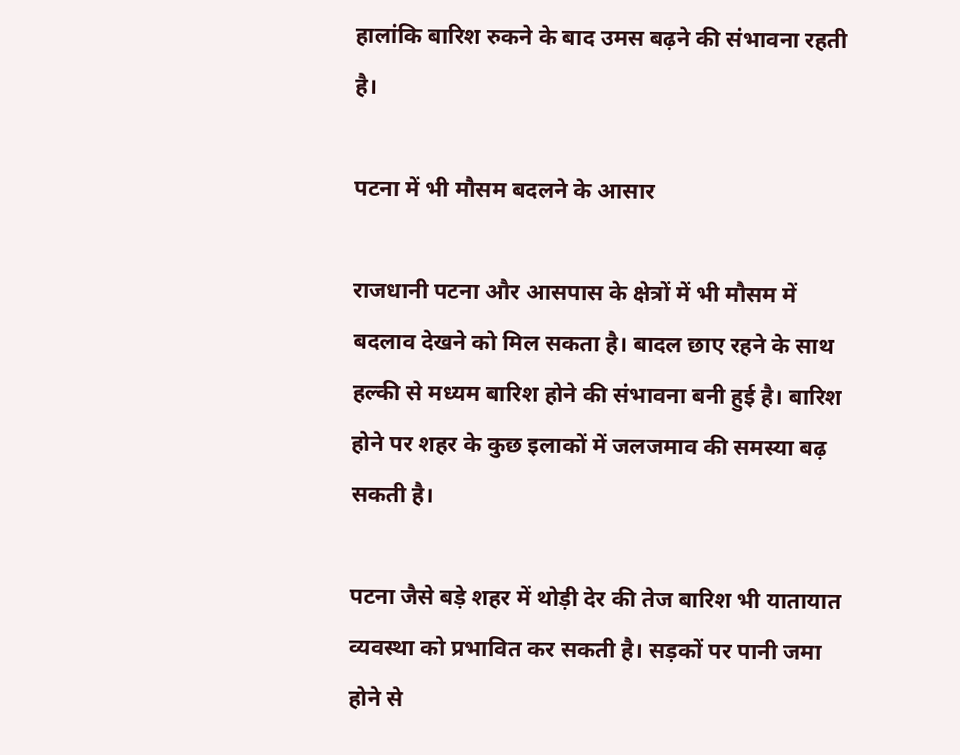हालांकि बारिश रुकने के बाद उमस बढ़ने की संभावना रहती है।

पटना में भी मौसम बदलने के आसार

राजधानी पटना और आसपास के क्षेत्रों में भी मौसम में बदलाव देखने को मिल सकता है। बादल छाए रहने के साथ हल्की से मध्यम बारिश होने की संभावना बनी हुई है। बारिश होने पर शहर के कुछ इलाकों में जलजमाव की समस्या बढ़ सकती है।

पटना जैसे बड़े शहर में थोड़ी देर की तेज बारिश भी यातायात व्यवस्था को प्रभावित कर सकती है। सड़कों पर पानी जमा होने से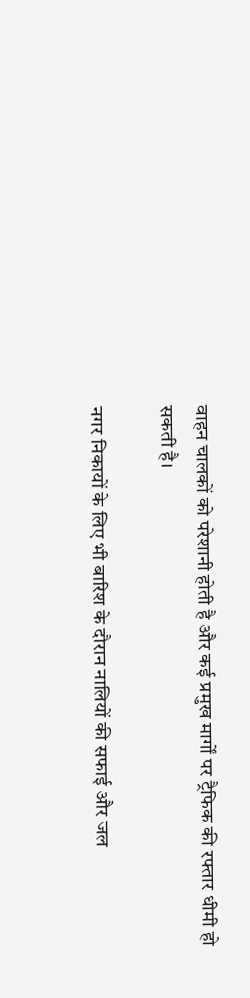वाहन चालकों को परेशानी होती है और कई प्रमुख मार्गों पर ट्रैफिक की रफ्तार धीमी हो सकती है।

नगर निकायों के लिए भी बारिश के दौरान नालियों की सफाई और जल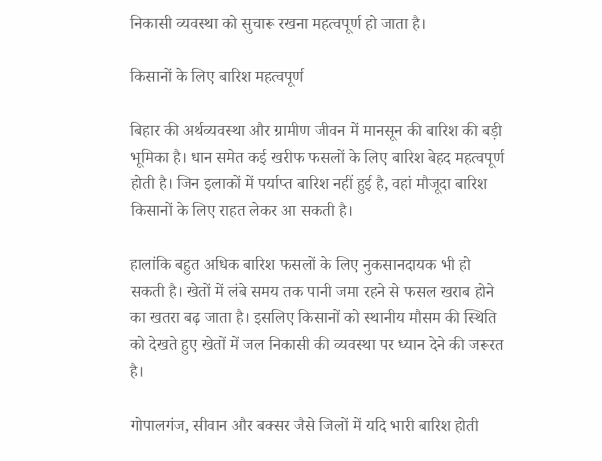निकासी व्यवस्था को सुचारू रखना महत्वपूर्ण हो जाता है।

किसानों के लिए बारिश महत्वपूर्ण

बिहार की अर्थव्यवस्था और ग्रामीण जीवन में मानसून की बारिश की बड़ी भूमिका है। धान समेत कई खरीफ फसलों के लिए बारिश बेहद महत्वपूर्ण होती है। जिन इलाकों में पर्याप्त बारिश नहीं हुई है, वहां मौजूदा बारिश किसानों के लिए राहत लेकर आ सकती है।

हालांकि बहुत अधिक बारिश फसलों के लिए नुकसानदायक भी हो सकती है। खेतों में लंबे समय तक पानी जमा रहने से फसल खराब होने का खतरा बढ़ जाता है। इसलिए किसानों को स्थानीय मौसम की स्थिति को देखते हुए खेतों में जल निकासी की व्यवस्था पर ध्यान देने की जरूरत है।

गोपालगंज, सीवान और बक्सर जैसे जिलों में यदि भारी बारिश होती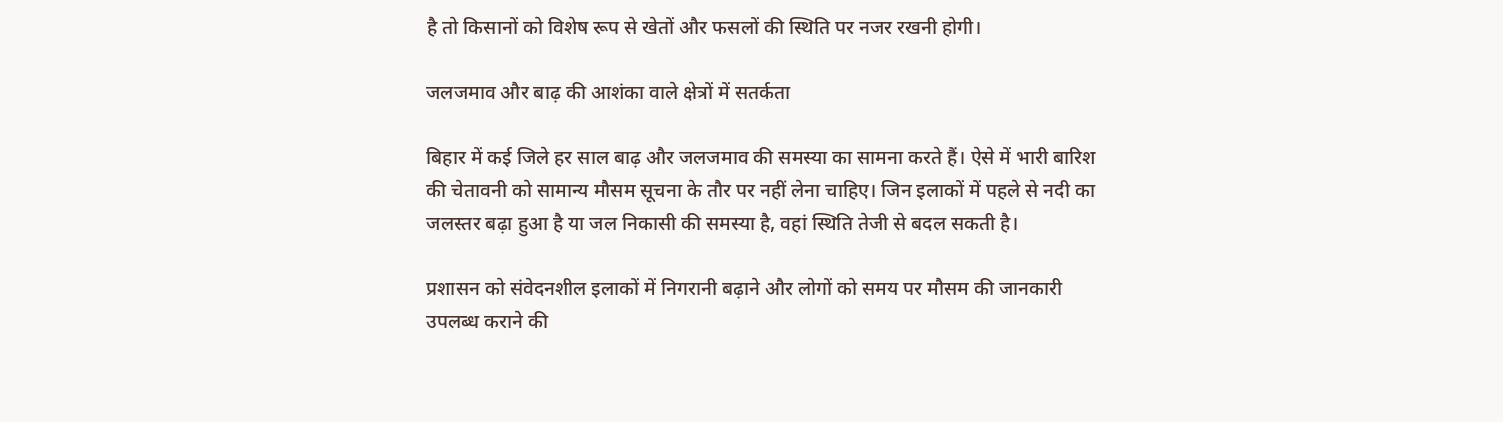है तो किसानों को विशेष रूप से खेतों और फसलों की स्थिति पर नजर रखनी होगी।

जलजमाव और बाढ़ की आशंका वाले क्षेत्रों में सतर्कता

बिहार में कई जिले हर साल बाढ़ और जलजमाव की समस्या का सामना करते हैं। ऐसे में भारी बारिश की चेतावनी को सामान्य मौसम सूचना के तौर पर नहीं लेना चाहिए। जिन इलाकों में पहले से नदी का जलस्तर बढ़ा हुआ है या जल निकासी की समस्या है, वहां स्थिति तेजी से बदल सकती है।

प्रशासन को संवेदनशील इलाकों में निगरानी बढ़ाने और लोगों को समय पर मौसम की जानकारी उपलब्ध कराने की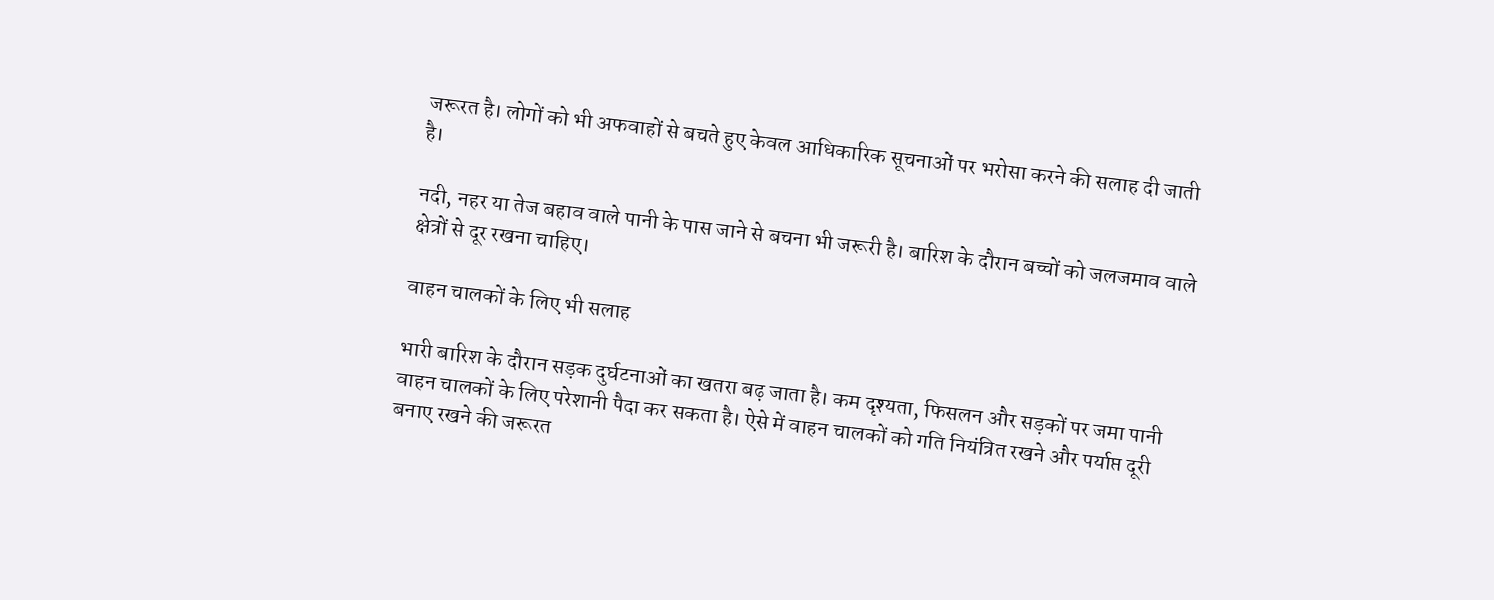जरूरत है। लोगों को भी अफवाहों से बचते हुए केवल आधिकारिक सूचनाओं पर भरोसा करने की सलाह दी जाती है।

नदी, नहर या तेज बहाव वाले पानी के पास जाने से बचना भी जरूरी है। बारिश के दौरान बच्चों को जलजमाव वाले क्षेत्रों से दूर रखना चाहिए।

वाहन चालकों के लिए भी सलाह

भारी बारिश के दौरान सड़क दुर्घटनाओं का खतरा बढ़ जाता है। कम दृश्यता, फिसलन और सड़कों पर जमा पानी वाहन चालकों के लिए परेशानी पैदा कर सकता है। ऐसे में वाहन चालकों को गति नियंत्रित रखने और पर्याप्त दूरी बनाए रखने की जरूरत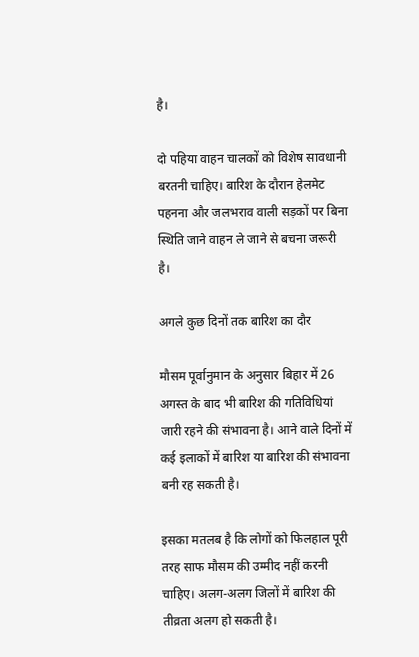है।

दो पहिया वाहन चालकों को विशेष सावधानी बरतनी चाहिए। बारिश के दौरान हेलमेट पहनना और जलभराव वाली सड़कों पर बिना स्थिति जाने वाहन ले जाने से बचना जरूरी है।

अगले कुछ दिनों तक बारिश का दौर

मौसम पूर्वानुमान के अनुसार बिहार में 26 अगस्त के बाद भी बारिश की गतिविधियां जारी रहने की संभावना है। आने वाले दिनों में कई इलाकों में बारिश या बारिश की संभावना बनी रह सकती है।

इसका मतलब है कि लोगों को फिलहाल पूरी तरह साफ मौसम की उम्मीद नहीं करनी चाहिए। अलग-अलग जिलों में बारिश की तीव्रता अलग हो सकती है।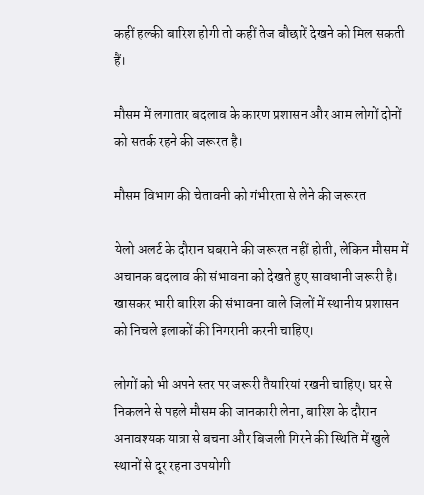कहीं हल्की बारिश होगी तो कहीं तेज बौछारें देखने को मिल सकती हैं।

मौसम में लगातार बदलाव के कारण प्रशासन और आम लोगों दोनों को सतर्क रहने की जरूरत है।

मौसम विभाग की चेतावनी को गंभीरता से लेने की जरूरत

येलो अलर्ट के दौरान घबराने की जरूरत नहीं होती, लेकिन मौसम में अचानक बदलाव की संभावना को देखते हुए सावधानी जरूरी है। खासकर भारी बारिश की संभावना वाले जिलों में स्थानीय प्रशासन को निचले इलाकों की निगरानी करनी चाहिए।

लोगों को भी अपने स्तर पर जरूरी तैयारियां रखनी चाहिए। घर से निकलने से पहले मौसम की जानकारी लेना, बारिश के दौरान अनावश्यक यात्रा से बचना और बिजली गिरने की स्थिति में खुले स्थानों से दूर रहना उपयोगी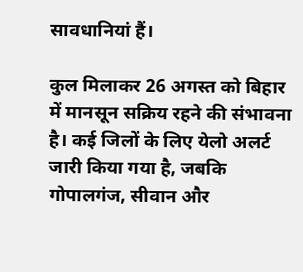सावधानियां हैं।

कुल मिलाकर 26 अगस्त को बिहार में मानसून सक्रिय रहने की संभावना है। कई जिलों के लिए येलो अलर्ट जारी किया गया है, जबकि गोपालगंज, सीवान और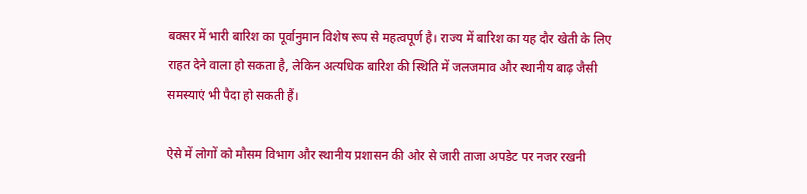बक्सर में भारी बारिश का पूर्वानुमान विशेष रूप से महत्वपूर्ण है। राज्य में बारिश का यह दौर खेती के लिए राहत देने वाला हो सकता है, लेकिन अत्यधिक बारिश की स्थिति में जलजमाव और स्थानीय बाढ़ जैसी समस्याएं भी पैदा हो सकती हैं।

ऐसे में लोगों को मौसम विभाग और स्थानीय प्रशासन की ओर से जारी ताजा अपडेट पर नजर रखनी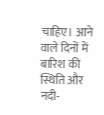चाहिए। आने वाले दिनों में बारिश की स्थिति और नदी-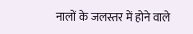नालों के जलस्तर में होने वाले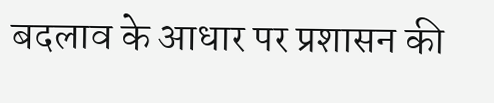बदलाव के आधार पर प्रशासन की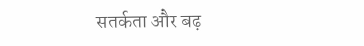सतर्कता और बढ़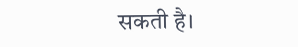सकती है।